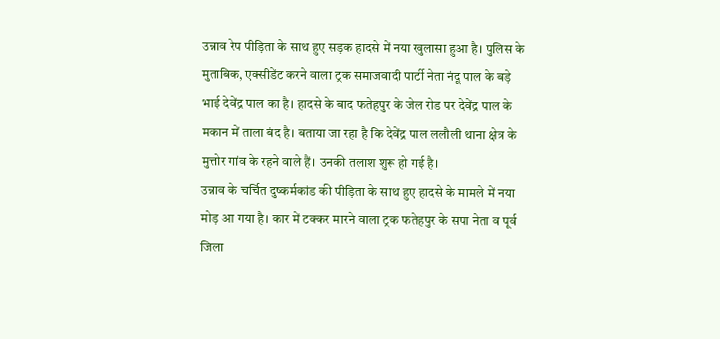उन्नाव रेप पीड़िता के साथ हुए सड़क हादसे में नया खुलासा हुआ है। पुलिस के मुताबिक, एक्सीडेंट करने वाला ट्रक समाजवादी पार्टी नेता नंदू पाल के बड़े भाई देवेंद्र पाल का है। हादसे के बाद फतेहपुर के जेल रोड पर देवेंद्र पाल के मकान में ताला बंद है। बताया जा रहा है कि देवेंद्र पाल ललौली थाना क्षेत्र के मुत्तोर गांव के रहने वाले हैं। उनकी तलाश शुरू हो गई है।
उन्नाव के चर्चित दुष्कर्मकांड की पीड़िता के साथ हुए हादसे के मामले में नया मोड़ आ गया है। कार में टक्कर मारने वाला ट्रक फतेहपुर के सपा नेता व पूर्व जिला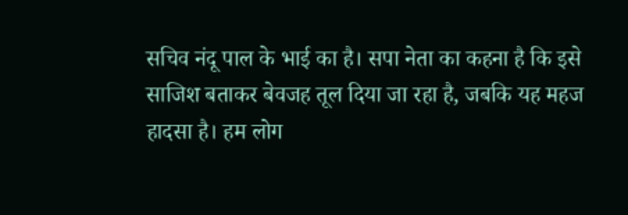सचिव नंदू पाल के भाई का है। सपा नेता का कहना है कि इसे साजिश बताकर बेवजह तूल दिया जा रहा है, जबकि यह महज हादसा है। हम लोग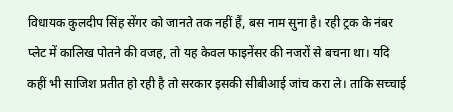विधायक कुलदीप सिंह सेंगर को जानते तक नहीं हैं, बस नाम सुना है। रही ट्रक के नंबर प्लेट में कालिख पोतने की वजह, तो यह केवल फाइनेंसर की नजरों से बचना था। यदि कहीं भी साजिश प्रतीत हो रही है तो सरकार इसकी सीबीआई जांच करा ले। ताकि सच्चाई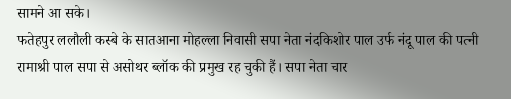सामने आ सके।
फतेहपुर ललौली कस्बे के सातआना मोहल्ला निवासी सपा नेता नंदकिशोर पाल उर्फ नंदू पाल की पत्नी रामाश्री पाल सपा से असोथर ब्लॉक की प्रमुख रह चुकी हैं। सपा नेता चार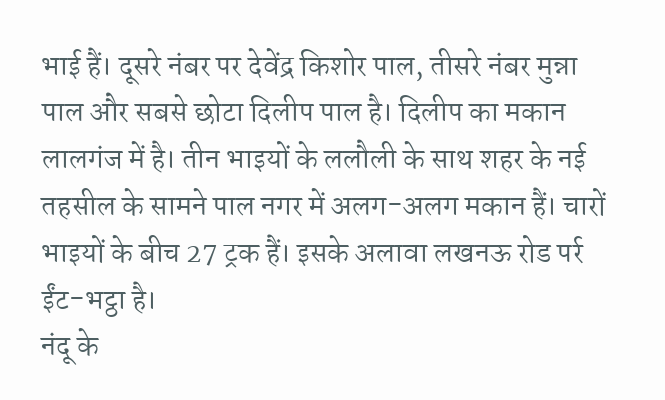भाई हैं। दूसरे नंबर पर देवेंद्र किशोर पाल, तीसरे नंबर मुन्ना पाल और सबसे छोटा दिलीप पाल है। दिलीप का मकान लालगंज में है। तीन भाइयों के ललौली के साथ शहर के नई तहसील के सामने पाल नगर में अलग-अलग मकान हैं। चारों भाइयों के बीच 27 ट्रक हैं। इसके अलावा लखनऊ रोड पर्र ईंट-भट्ठा है।
नंदू के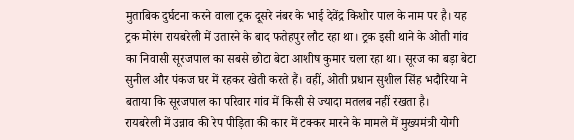मुताबिक दुर्घटना करने वाला ट्रक दूसरे नंबर के भाई देवेंद्र किशोर पाल के नाम पर है। यह ट्रक मोरंग रायबरेली में उतारने के बाद फतेहपुर लौट रहा था। ट्रक इसी थाने के ओती गांव का निवासी सूरजपाल का सबसे छोटा बेटा आशीष कुमार चला रहा था। सूरज का बड़ा बेटा सुनील और पंकज घर में रहकर खेती करते हैं। वहीं, ओती प्रधान सुशील सिंह भदौरिया ने बताया कि सूरजपाल का परिवार गांव में किसी से ज्यादा मतलब नहीं रखता है।
रायबरेली में उन्नाव की रेप पीड़िता की कार में टक्कर मारने के मामले में मुख्यमंत्री योगी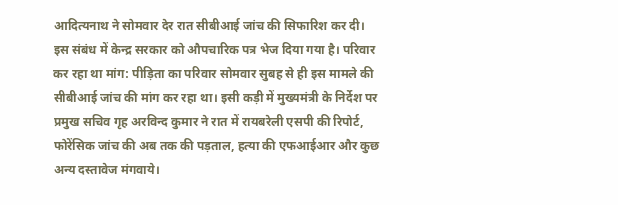आदित्यनाथ ने सोमवार देर रात सीबीआई जांच की सिफारिश कर दी। इस संबंध में केन्द्र सरकार को औपचारिक पत्र भेज दिया गया है। परिवार कर रहा था मांग: पीड़िता का परिवार सोमवार सुबह से ही इस मामले की सीबीआई जांच की मांग कर रहा था। इसी कड़ी में मुख्यमंत्री के निर्देश पर प्रमुख सचिव गृह अरविन्द कुमार ने रात में रायबरेली एसपी की रिपोर्ट, फोरेंसिक जांच की अब तक की पड़ताल, हत्या की एफआईआर और कुछ अन्य दस्तावेज मंगवाये।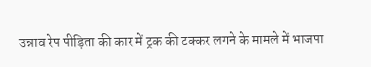उन्नाव रेप पीड़िता की कार में ट्रक की टक्कर लगने के मामले में भाजपा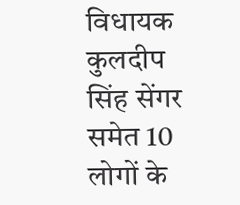विधायक कुलदीप सिंह सेंगर समेत 10 लोगों के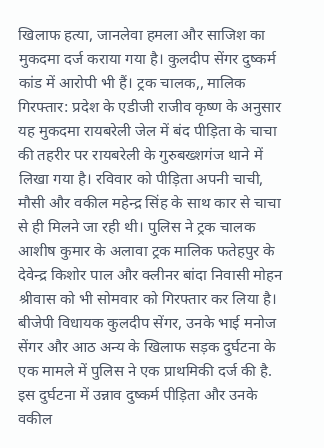खिलाफ हत्या, जानलेवा हमला और साजिश का मुकदमा दर्ज कराया गया है। कुलदीप सेंगर दुष्कर्म कांड में आरोपी भी हैं। ट्रक चालक,, मालिक गिरफ्तार: प्रदेश के एडीजी राजीव कृष्ण के अनुसार यह मुकदमा रायबरेली जेल में बंद पीड़िता के चाचा की तहरीर पर रायबरेली के गुरुबख्शगंज थाने में लिखा गया है। रविवार को पीड़िता अपनी चाची, मौसी और वकील महेन्द्र सिंह के साथ कार से चाचा से ही मिलने जा रही थी। पुलिस ने ट्रक चालक आशीष कुमार के अलावा ट्रक मालिक फतेहपुर के देवेन्द्र किशोर पाल और क्लीनर बांदा निवासी मोहन श्रीवास को भी सोमवार को गिरफ्तार कर लिया है।
बीजेपी विधायक कुलदीप सेंगर, उनके भाई मनोज सेंगर और आठ अन्य के खिलाफ सड़क दुर्घटना के एक मामले में पुलिस ने एक प्राथमिकी दर्ज की है. इस दुर्घटना में उन्नाव दुष्कर्म पीड़िता और उनके वकील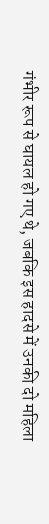गंभीर रूप से घायल हो गए थे, जबकि इस हादसे में उनकी दो महिला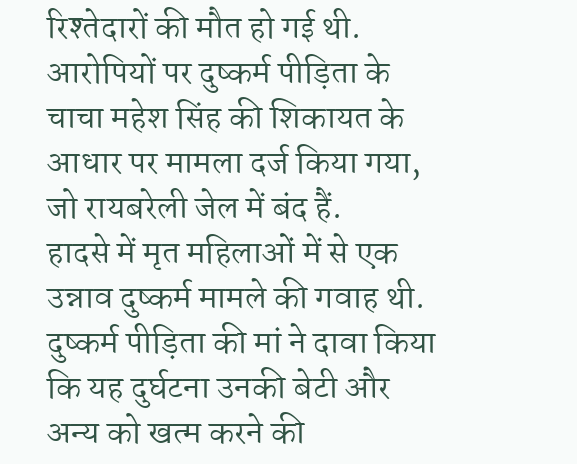रिश्तेदारों की मौत हो गई थी. आरोपियों पर दुष्कर्म पीड़िता के चाचा महेश सिंह की शिकायत के आधार पर मामला दर्ज किया गया, जो रायबरेली जेल में बंद हैं.
हादसे में मृत महिलाओं में से एक उन्नाव दुष्कर्म मामले की गवाह थी. दुष्कर्म पीड़िता की मां ने दावा किया कि यह दुर्घटना उनकी बेटी और अन्य को खत्म करने की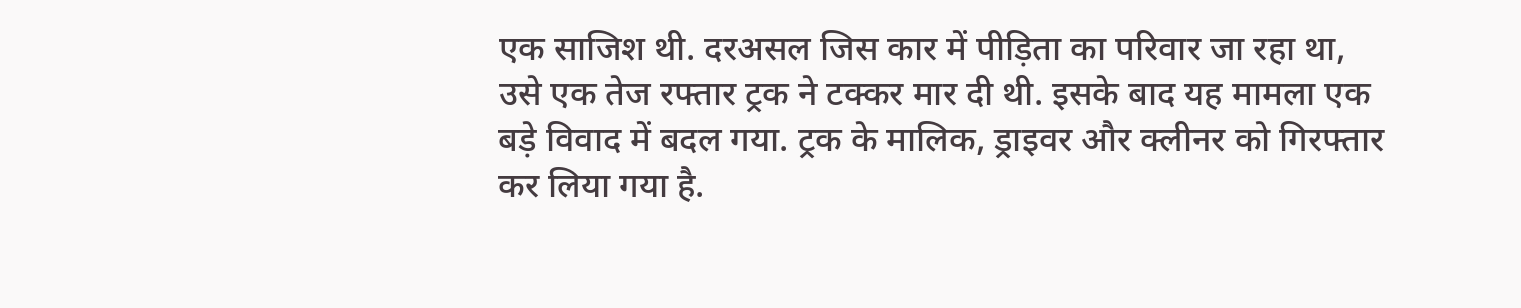एक साजिश थी. दरअसल जिस कार में पीड़िता का परिवार जा रहा था, उसे एक तेज रफ्तार ट्रक ने टक्कर मार दी थी. इसके बाद यह मामला एक बड़े विवाद में बदल गया. ट्रक के मालिक, ड्राइवर और क्लीनर को गिरफ्तार कर लिया गया है.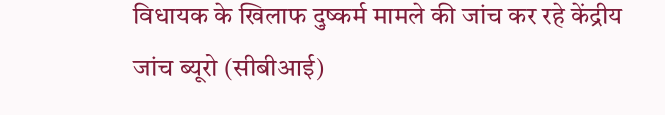विधायक के खिलाफ दुष्कर्म मामले की जांच कर रहे केंद्रीय जांच ब्यूरो (सीबीआई)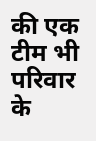की एक टीम भी परिवार के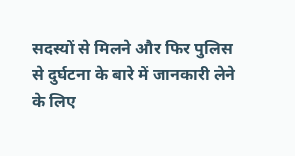सदस्यों से मिलने और फिर पुलिस से दुर्घटना के बारे में जानकारी लेने के लिए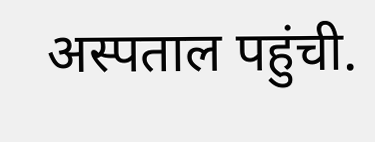अस्पताल पहुंची.